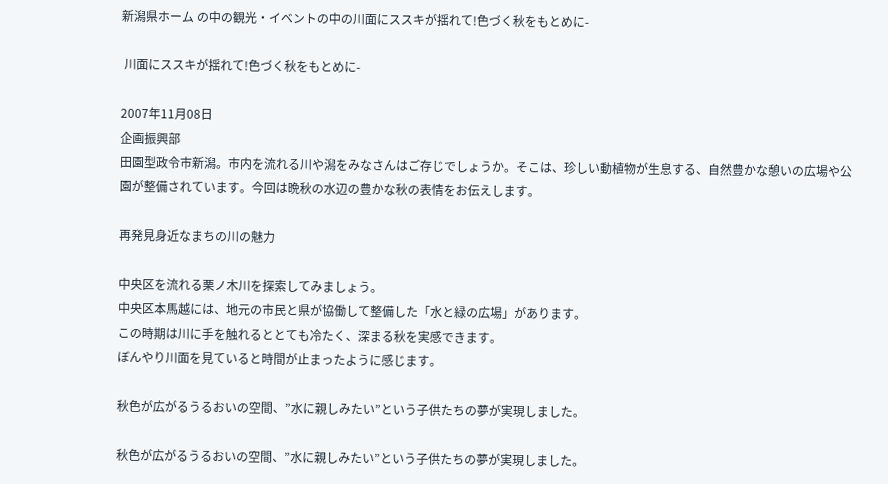新潟県ホーム の中の観光・イベントの中の川面にススキが揺れて!色づく秋をもとめに-

 川面にススキが揺れて!色づく秋をもとめに-

2007年11月08日
企画振興部
田園型政令市新潟。市内を流れる川や潟をみなさんはご存じでしょうか。そこは、珍しい動植物が生息する、自然豊かな憩いの広場や公園が整備されています。今回は晩秋の水辺の豊かな秋の表情をお伝えします。

再発見身近なまちの川の魅力

中央区を流れる栗ノ木川を探索してみましょう。
中央区本馬越には、地元の市民と県が協働して整備した「水と緑の広場」があります。
この時期は川に手を触れるととても冷たく、深まる秋を実感できます。
ぼんやり川面を見ていると時間が止まったように感じます。

秋色が広がるうるおいの空間、”水に親しみたい”という子供たちの夢が実現しました。

秋色が広がるうるおいの空間、”水に親しみたい”という子供たちの夢が実現しました。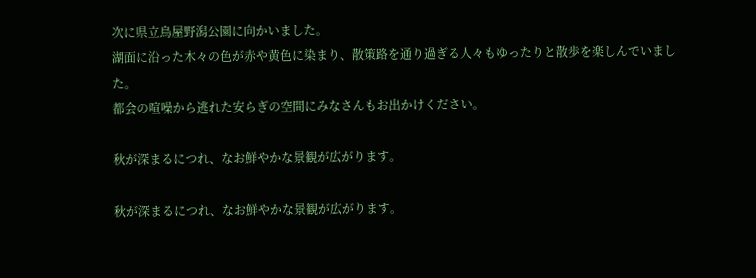次に県立鳥屋野潟公園に向かいました。
湖面に沿った木々の色が赤や黄色に染まり、散策路を通り過ぎる人々もゆったりと散歩を楽しんでいました。
都会の喧噪から逃れた安らぎの空間にみなさんもお出かけください。

秋が深まるにつれ、なお鮮やかな景観が広がります。

秋が深まるにつれ、なお鮮やかな景観が広がります。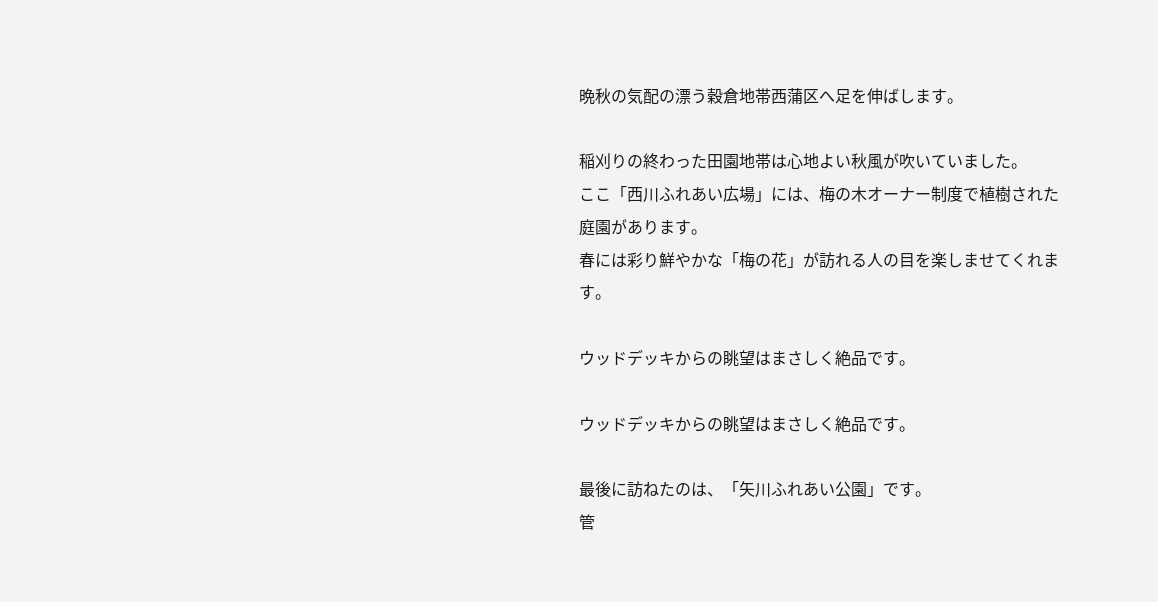晩秋の気配の漂う穀倉地帯西蒲区へ足を伸ばします。

稲刈りの終わった田園地帯は心地よい秋風が吹いていました。
ここ「西川ふれあい広場」には、梅の木オーナー制度で植樹された庭園があります。
春には彩り鮮やかな「梅の花」が訪れる人の目を楽しませてくれます。

ウッドデッキからの眺望はまさしく絶品です。

ウッドデッキからの眺望はまさしく絶品です。

最後に訪ねたのは、「矢川ふれあい公園」です。
管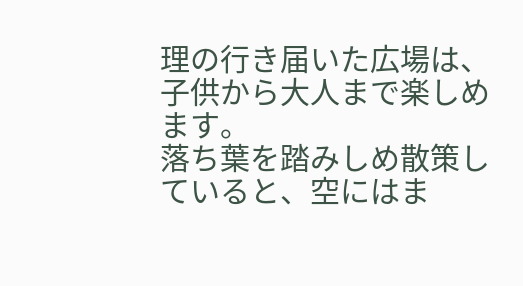理の行き届いた広場は、子供から大人まで楽しめます。
落ち葉を踏みしめ散策していると、空にはま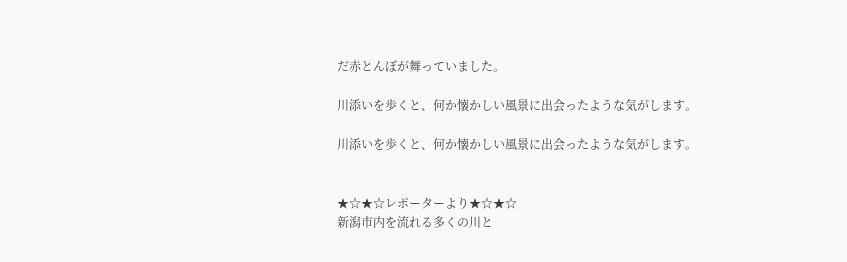だ赤とんぼが舞っていました。

川添いを歩くと、何か懐かしい風景に出会ったような気がします。

川添いを歩くと、何か懐かしい風景に出会ったような気がします。


★☆★☆レポーターより★☆★☆
新潟市内を流れる多くの川と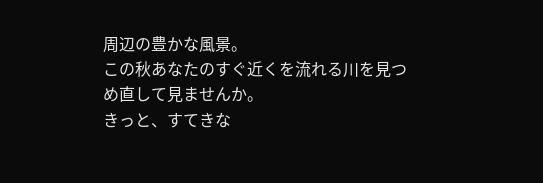周辺の豊かな風景。
この秋あなたのすぐ近くを流れる川を見つめ直して見ませんか。
きっと、すてきな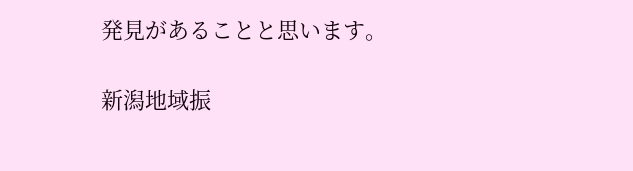発見があることと思います。

新潟地域振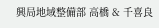興局地域整備部 高橋 & 千喜良